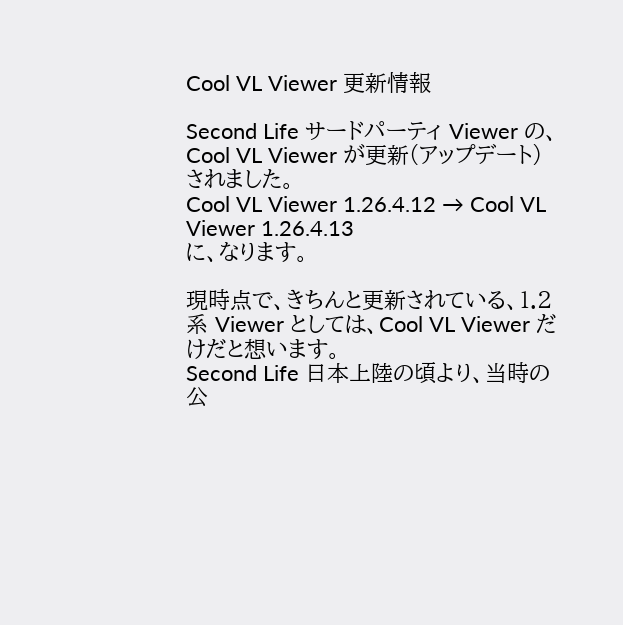Cool VL Viewer 更新情報

Second Life サードパーティ Viewer の、Cool VL Viewer が更新(アップデート)されました。
Cool VL Viewer 1.26.4.12 → Cool VL Viewer 1.26.4.13
に、なります。

現時点で、きちんと更新されている、1.2 系 Viewer としては、Cool VL Viewer だけだと想います。
Second Life 日本上陸の頃より、当時の公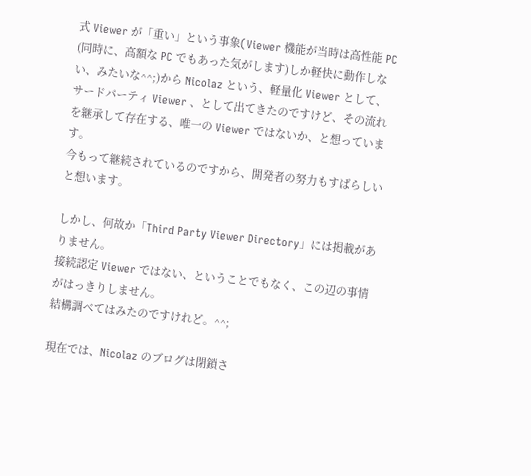式 Viewer が「重い」という事象(Viewer 機能が当時は高性能 PC (同時に、高額な PC でもあった気がします)しか軽快に動作しない、みたいな^^;)から Nicolaz という、軽量化 Viewer として、サードパーティ Viewer 、として出てきたのですけど、その流れを継承して存在する、唯一の Viewer ではないか、と想っています。
今もって継続されているのですから、開発者の努力もすばらしいと想います。

しかし、何故か「Third Party Viewer Directory」には掲載がありません。
接続認定 Viewer ではない、ということでもなく、この辺の事情がはっきりしません。
結構調べてはみたのですけれど。^^;

現在では、Nicolaz のブログは閉鎖さ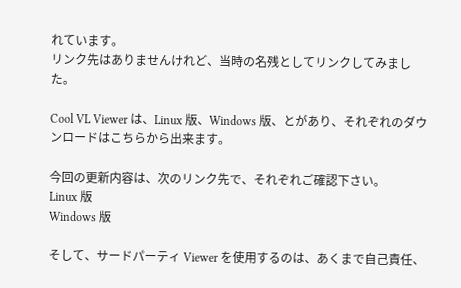れています。
リンク先はありませんけれど、当時の名残としてリンクしてみました。

Cool VL Viewer は、Linux 版、Windows 版、とがあり、それぞれのダウンロードはこちらから出来ます。

今回の更新内容は、次のリンク先で、それぞれご確認下さい。
Linux 版
Windows 版

そして、サードパーティ Viewer を使用するのは、あくまで自己責任、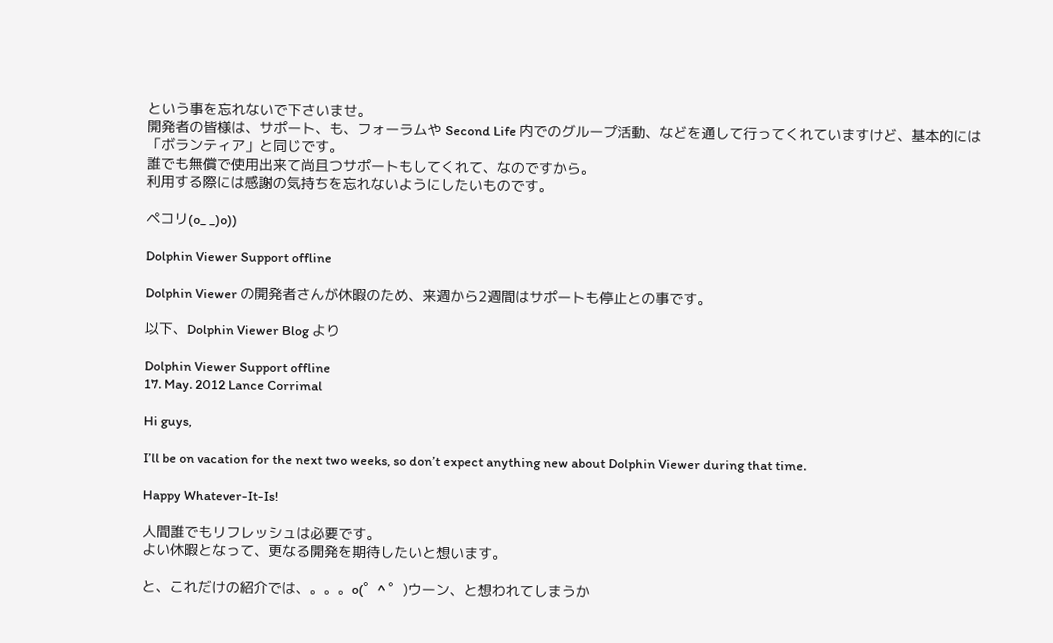という事を忘れないで下さいませ。
開発者の皆様は、サポート、も、フォーラムや Second Life 内でのグループ活動、などを通して行ってくれていますけど、基本的には「ボランティア」と同じです。
誰でも無償で使用出来て尚且つサポートもしてくれて、なのですから。
利用する際には感謝の気持ちを忘れないようにしたいものです。

ペコリ(o_ _)o))

Dolphin Viewer Support offline

Dolphin Viewer の開発者さんが休暇のため、来週から2週間はサポートも停止との事です。

以下、Dolphin Viewer Blog より

Dolphin Viewer Support offline
17. May. 2012 Lance Corrimal

Hi guys,

I’ll be on vacation for the next two weeks, so don’t expect anything new about Dolphin Viewer during that time.

Happy Whatever-It-Is!

人間誰でもリフレッシュは必要です。
よい休暇となって、更なる開発を期待したいと想います。

と、これだけの紹介では、。。。o(゜^ ゜)ウーン、と想われてしまうか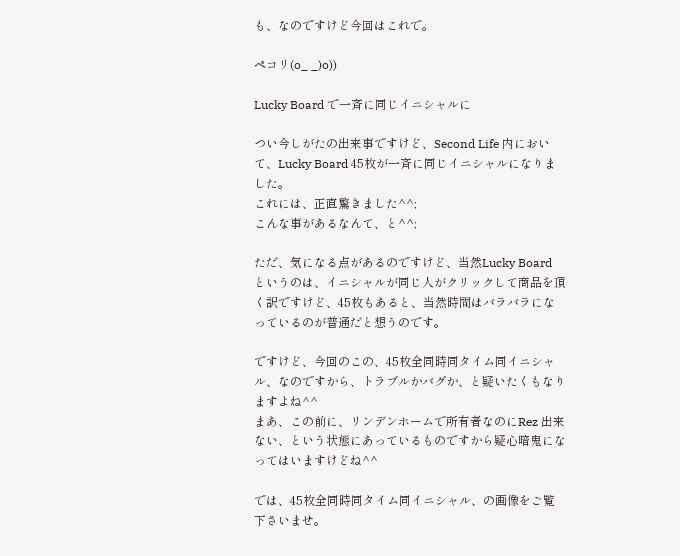も、なのですけど今回はこれで。

ペコリ(o_ _)o))

Lucky Board で一斉に同じイニシャルに

つい今しがたの出来事ですけど、Second Life 内において、Lucky Board 45枚が一斉に同じイニシャルになりました。
これには、正直驚きました^^;
こんな事があるなんて、と^^;

ただ、気になる点があるのですけど、当然Lucky Board というのは、イニシャルが同じ人がクリックして商品を頂く訳ですけど、45枚もあると、当然時間はバラバラになっているのが普通だと想うのです。

ですけど、今回のこの、45枚全同時同タイム同イニシャル、なのですから、トラブルかバグか、と疑いたくもなりますよね^^
まあ、この前に、リンデンホームで所有者なのにRez 出来ない、という状態にあっているものですから疑心暗鬼になってはいますけどね^^

では、45枚全同時同タイム同イニシャル、の画像をご覧下さいませ。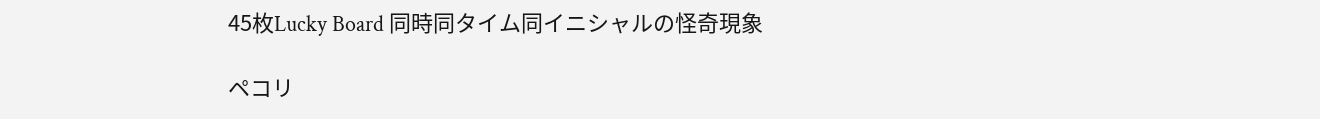45枚Lucky Board 同時同タイム同イニシャルの怪奇現象

ペコリ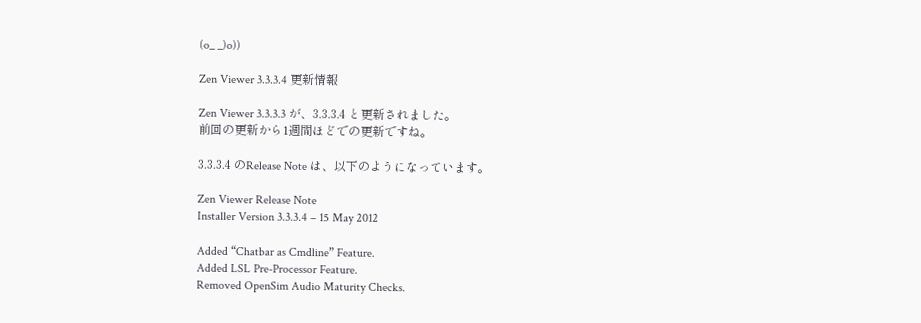(o_ _)o))

Zen Viewer 3.3.3.4 更新情報

Zen Viewer 3.3.3.3 が、3.3.3.4 と更新されました。
前回の更新から1週間ほどでの更新ですね。

3.3.3.4 のRelease Note は、以下のようになっています。

Zen Viewer Release Note
Installer Version 3.3.3.4 – 15 May 2012

Added “Chatbar as Cmdline” Feature.
Added LSL Pre-Processor Feature.
Removed OpenSim Audio Maturity Checks.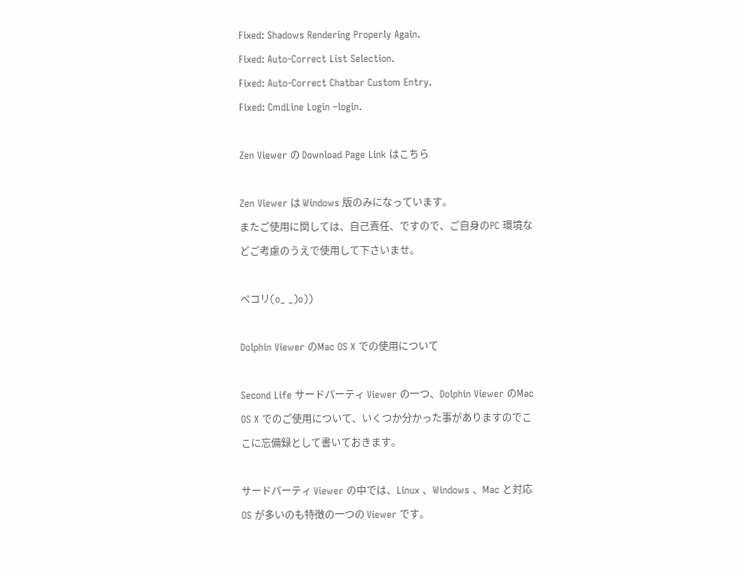Fixed: Shadows Rendering Properly Again.
Fixed: Auto-Correct List Selection.
Fixed: Auto-Correct Chatbar Custom Entry.
Fixed: CmdLine Login –login.

Zen Viewer の Download Page Link はこちら

Zen Viewer は Windows 版のみになっています。
またご使用に関しては、自己責任、ですので、ご自身のPC 環境などご考慮のうえで使用して下さいませ。

ペコリ(o_ _)o))

Dolphin Viewer のMac OS X での使用について

Second Life サードパーティ Viewer の一つ、Dolphin Viewer のMac OS X でのご使用について、いくつか分かった事がありますのでここに忘備録として書いておきます。

サードパーティ Viewer の中では、Linux 、Windows 、Mac と対応 OS が多いのも特徴の一つの Viewer です。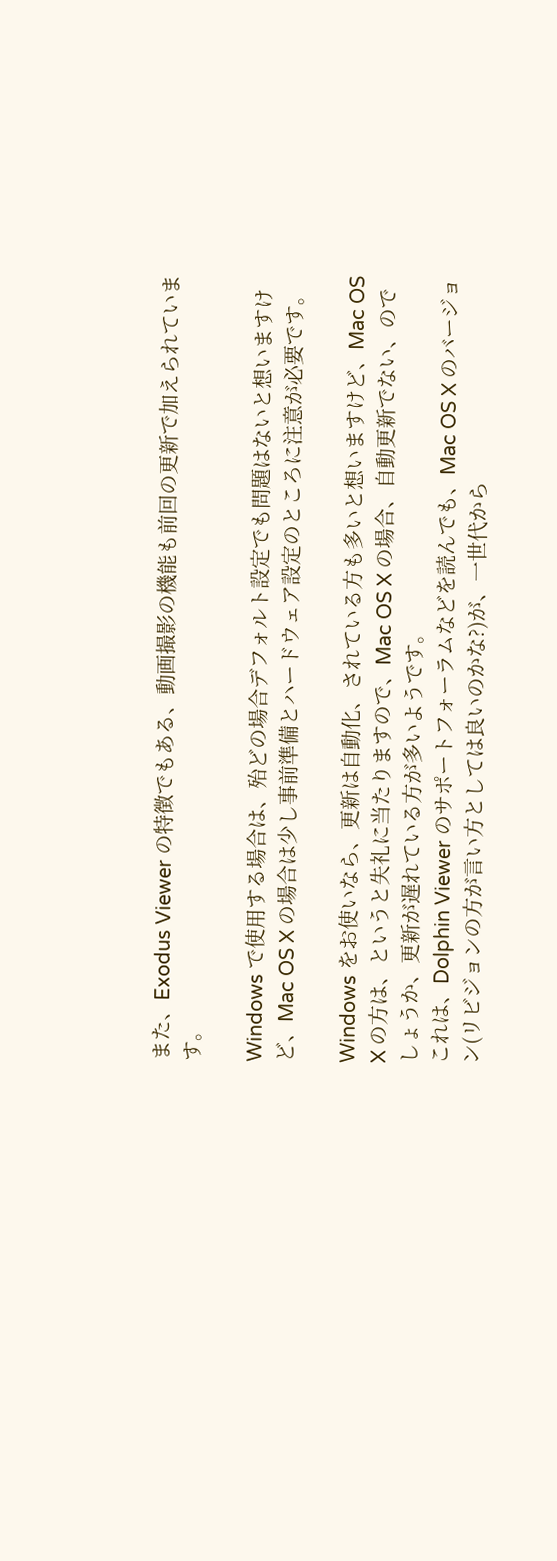また、Exodus Viewer の特徴でもある、動画撮影の機能も前回の更新で加えられています。

Windows で使用する場合は、殆どの場合デフォルト設定でも問題はないと想いますけど、Mac OS X の場合は少し事前準備とハードウェア設定のところに注意が必要です。

Windows をお使いなら、更新は自動化、されている方も多いと想いますけど、Mac OS X の方は、というと失礼に当たりますので、Mac OS X の場合、自動更新でない、のでしょうか、更新が遅れている方が多いようです。
これは、Dolphin Viewer のサポートフォーラムなどを読んでも、Mac OS X のバージョン(リビジョンの方が言い方としては良いのかな?)が、一世代から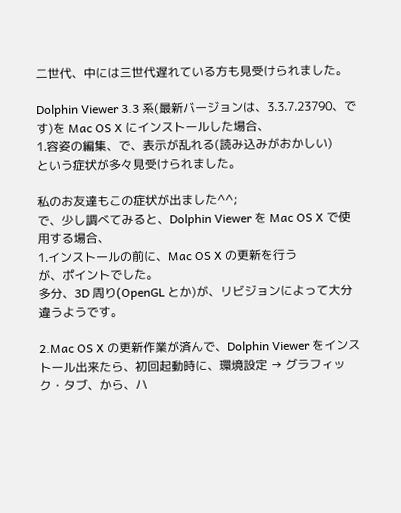二世代、中には三世代遅れている方も見受けられました。

Dolphin Viewer 3.3 系(最新バージョンは、3.3.7.23790、です)を Mac OS X にインストールした場合、
1.容姿の編集、で、表示が乱れる(読み込みがおかしい)
という症状が多々見受けられました。

私のお友達もこの症状が出ました^^;
で、少し調べてみると、Dolphin Viewer を Mac OS X で使用する場合、
1.インストールの前に、Mac OS X の更新を行う
が、ポイントでした。
多分、3D 周り(OpenGL とか)が、リビジョンによって大分違うようです。

2.Mac OS X の更新作業が済んで、Dolphin Viewer をインストール出来たら、初回起動時に、環境設定 → グラフィック・タブ、から、ハ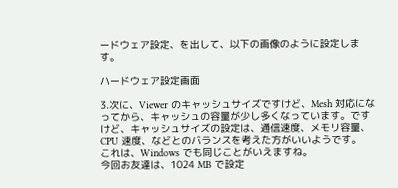ードウェア設定、を出して、以下の画像のように設定します。

ハードウェア設定画面

3.次に、Viewer のキャッシュサイズですけど、Mesh 対応になってから、キャッシュの容量が少し多くなっています。ですけど、キャッシュサイズの設定は、通信速度、メモリ容量、CPU 速度、などとのバランスを考えた方がいいようです。
これは、Windows でも同じことがいえますね。
今回お友達は、1024 MB で設定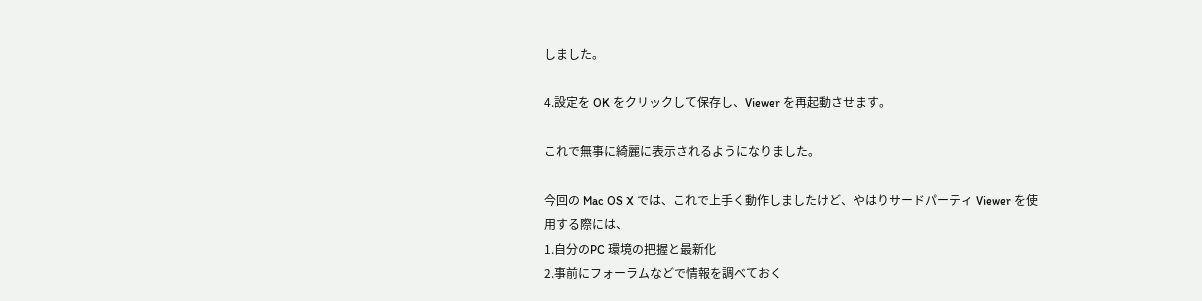しました。

4.設定を OK をクリックして保存し、Viewer を再起動させます。

これで無事に綺麗に表示されるようになりました。

今回の Mac OS X では、これで上手く動作しましたけど、やはりサードパーティ Viewer を使用する際には、
1.自分のPC 環境の把握と最新化
2.事前にフォーラムなどで情報を調べておく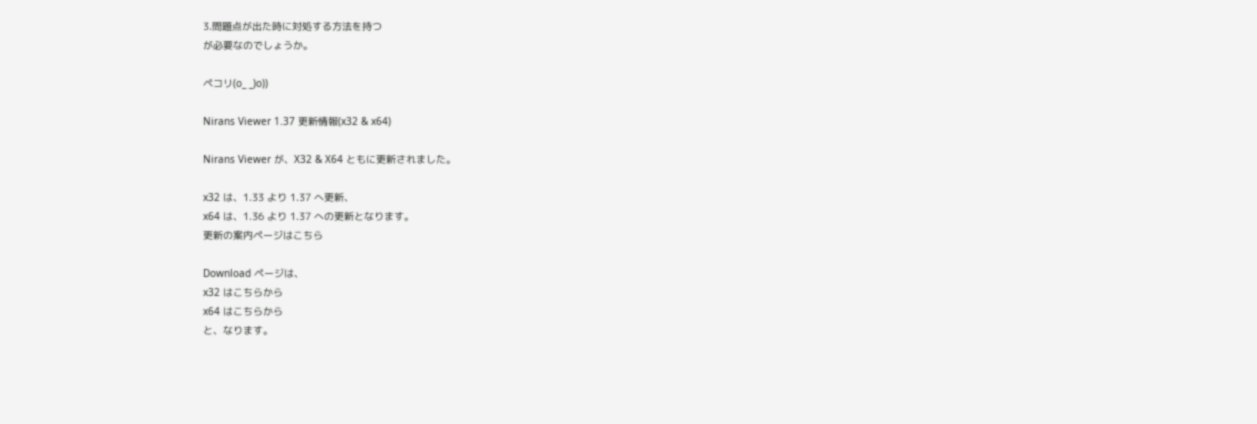3.問題点が出た時に対処する方法を持つ
が必要なのでしょうか。

ペコリ(o_ _)o))

Nirans Viewer 1.37 更新情報(x32 & x64)

Nirans Viewer が、X32 & X64 ともに更新されました。

x32 は、1.33 より 1.37 へ更新、
x64 は、1.36 より 1.37 への更新となります。
更新の案内ページはこちら

Download ページは、
x32 はこちらから
x64 はこちらから
と、なります。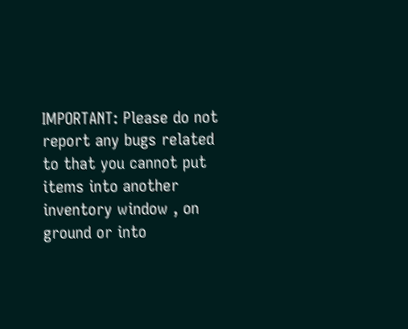IMPORTANT: Please do not report any bugs related to that you cannot put items into another inventory window , on ground or into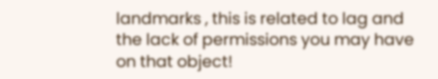landmarks , this is related to lag and the lack of permissions you may have on that object!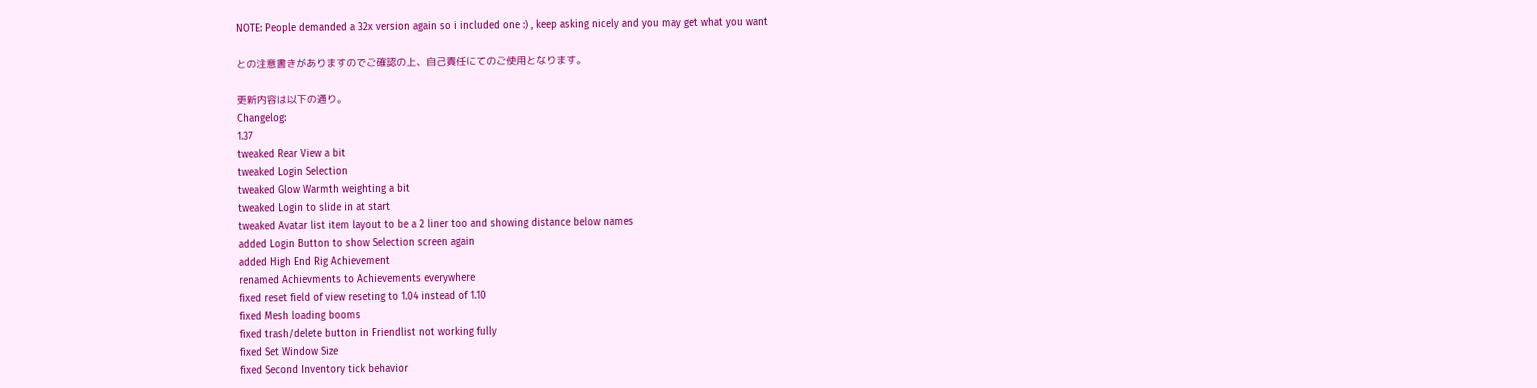NOTE: People demanded a 32x version again so i included one :) , keep asking nicely and you may get what you want

との注意書きがありますのでご確認の上、自己責任にてのご使用となります。

更新内容は以下の通り。
Changelog:
1.37
tweaked Rear View a bit
tweaked Login Selection
tweaked Glow Warmth weighting a bit
tweaked Login to slide in at start
tweaked Avatar list item layout to be a 2 liner too and showing distance below names
added Login Button to show Selection screen again
added High End Rig Achievement
renamed Achievments to Achievements everywhere
fixed reset field of view reseting to 1.04 instead of 1.10
fixed Mesh loading booms
fixed trash/delete button in Friendlist not working fully
fixed Set Window Size
fixed Second Inventory tick behavior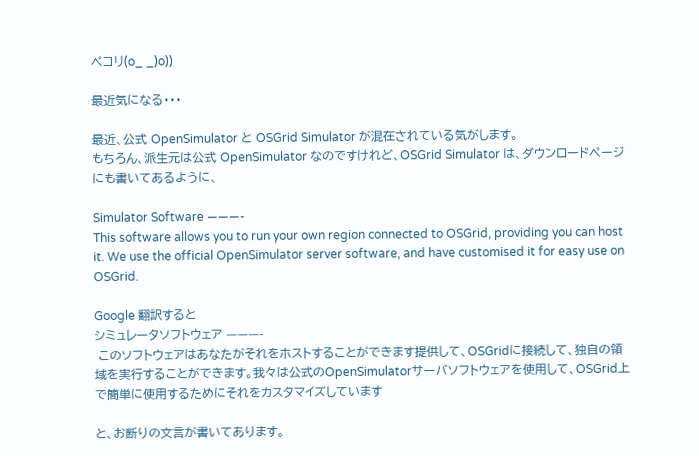ペコリ(o_ _)o))

最近気になる・・・

最近、公式 OpenSimulator と OSGrid Simulator が混在されている気がします。
もちろん、派生元は公式 OpenSimulator なのですけれど、OSGrid Simulator は、ダウンロードページにも書いてあるように、

Simulator Software ———-
This software allows you to run your own region connected to OSGrid, providing you can host it. We use the official OpenSimulator server software, and have customised it for easy use on OSGrid.

Google 翻訳すると
シミュレータソフトウェア ———-
 このソフトウェアはあなたがそれをホストすることができます提供して、OSGridに接続して、独自の領域を実行することができます。我々は公式のOpenSimulatorサーバソフトウェアを使用して、OSGrid上で簡単に使用するためにそれをカスタマイズしています

と、お断りの文言が書いてあります。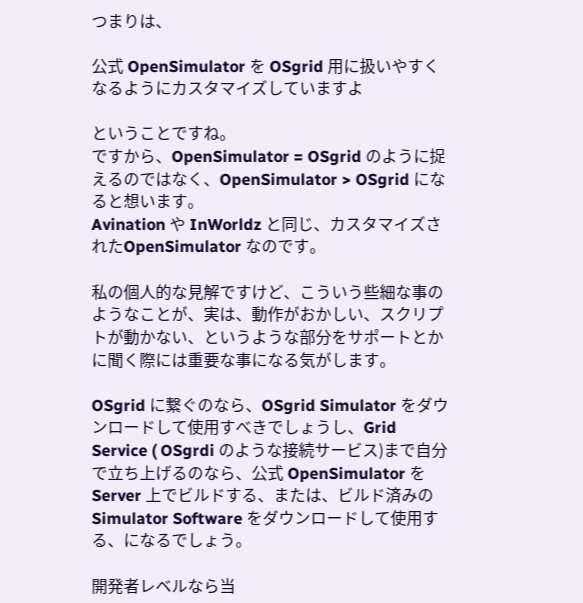つまりは、

公式 OpenSimulator を OSgrid 用に扱いやすくなるようにカスタマイズしていますよ

ということですね。
ですから、OpenSimulator = OSgrid のように捉えるのではなく、OpenSimulator > OSgrid になると想います。
Avination や InWorldz と同じ、カスタマイズされたOpenSimulator なのです。

私の個人的な見解ですけど、こういう些細な事のようなことが、実は、動作がおかしい、スクリプトが動かない、というような部分をサポートとかに聞く際には重要な事になる気がします。

OSgrid に繋ぐのなら、OSgrid Simulator をダウンロードして使用すべきでしょうし、Grid Service ( OSgrdi のような接続サービス)まで自分で立ち上げるのなら、公式 OpenSimulator を Server 上でビルドする、または、ビルド済みの Simulator Software をダウンロードして使用する、になるでしょう。

開発者レベルなら当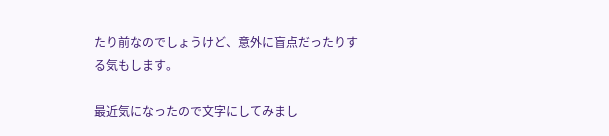たり前なのでしょうけど、意外に盲点だったりする気もします。

最近気になったので文字にしてみまし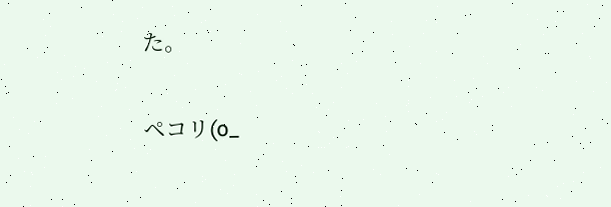た。

ペコリ(o_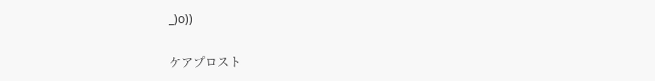_)o))

ケアプロスト